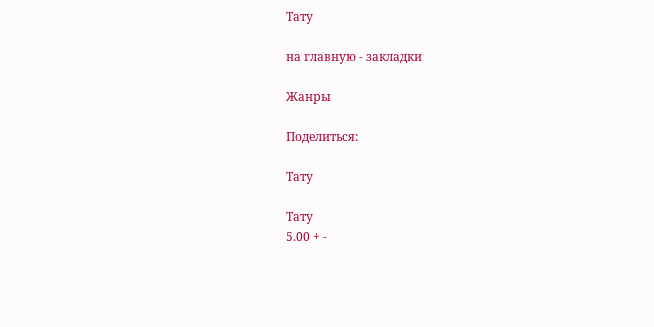Тату

на главную - закладки

Жанры

Поделиться:

Тату

Тату
5.00 + -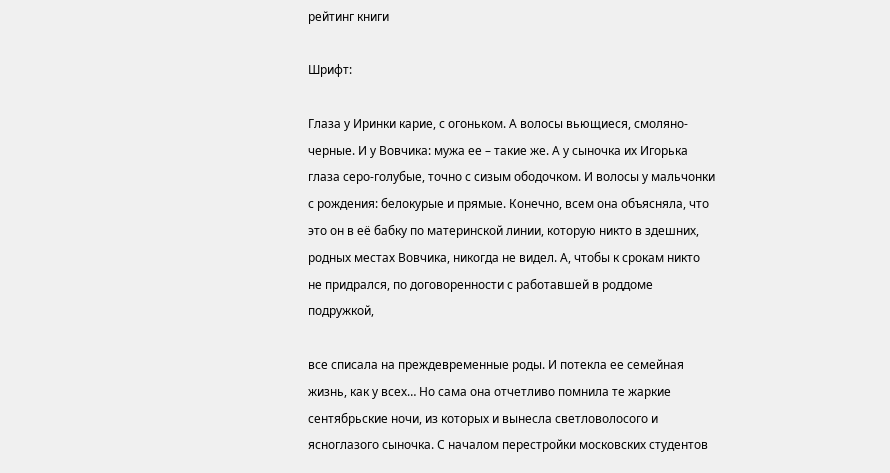рейтинг книги

Шрифт:

Глаза у Иринки карие, с огоньком. А волосы вьющиеся, смоляно-черные. И у Вовчика: мужа ее – такие же. А у сыночка их Игорька глаза серо-голубые, точно с сизым ободочком. И волосы у мальчонки с рождения: белокурые и прямые. Конечно, всем она объясняла, что это он в её бабку по материнской линии, которую никто в здешних, родных местах Вовчика, никогда не видел. А, чтобы к срокам никто не придрался, по договоренности с работавшей в роддоме подружкой,

все списала на преждевременные роды. И потекла ее семейная жизнь, как у всех… Но сама она отчетливо помнила те жаркие сентябрьские ночи, из которых и вынесла светловолосого и ясноглазого сыночка. С началом перестройки московских студентов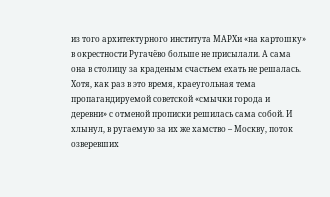из того архитектурного института МАРХи «на картошку» в окрестности Ругачёво больше не присылали. А сама она в столицу за краденым счастьем ехать не решалась. Хотя, как раз в это время, краеугольная тема пропагандируемой советской «смычки города и деревни» с отменой прописки решилась сама собой. И хлынул, в ругаемую за их же хамство – Москву, поток озверевших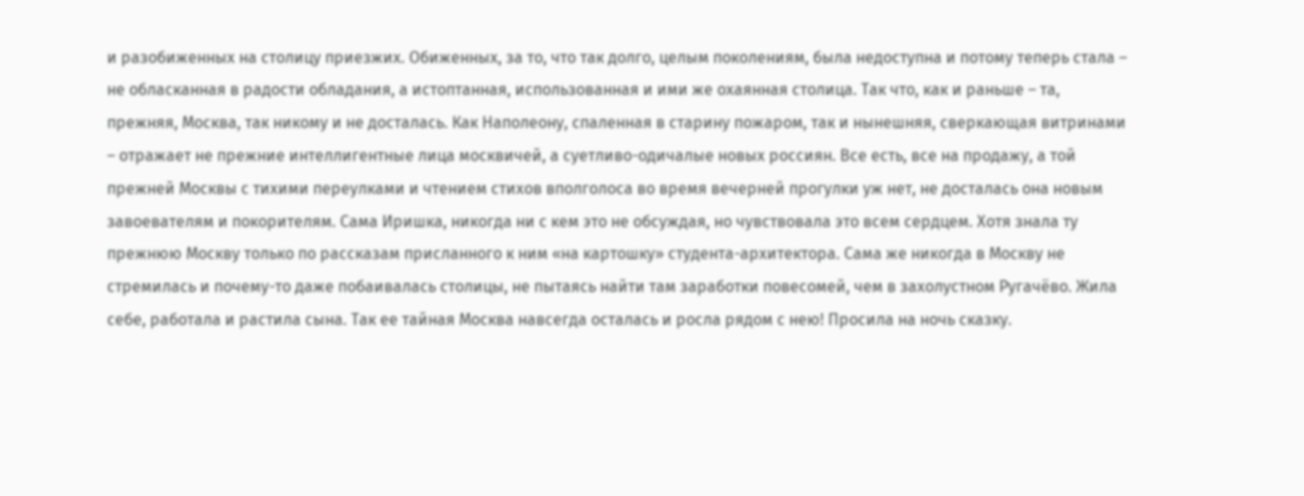и разобиженных на столицу приезжих. Обиженных, за то, что так долго, целым поколениям, была недоступна и потому теперь стала – не обласканная в радости обладания, а истоптанная, использованная и ими же охаянная столица. Так что, как и раньше – та, прежняя, Москва, так никому и не досталась. Как Наполеону, спаленная в старину пожаром, так и нынешняя, сверкающая витринами – отражает не прежние интеллигентные лица москвичей, а суетливо-одичалые новых россиян. Все есть, все на продажу, а той прежней Москвы с тихими переулками и чтением стихов вполголоса во время вечерней прогулки уж нет, не досталась она новым завоевателям и покорителям. Сама Иришка, никогда ни с кем это не обсуждая, но чувствовала это всем сердцем. Хотя знала ту прежнюю Москву только по рассказам присланного к ним «на картошку» студента-архитектора. Сама же никогда в Москву не стремилась и почему-то даже побаивалась столицы, не пытаясь найти там заработки повесомей, чем в захолустном Ругачёво. Жила себе, работала и растила сына. Так ее тайная Москва навсегда осталась и росла рядом с нею! Просила на ночь сказку.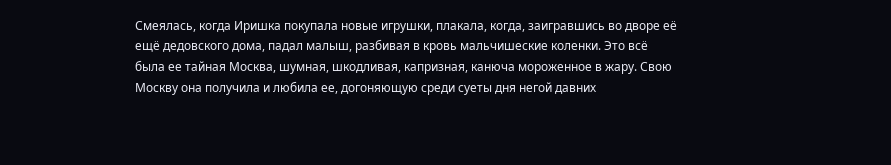Смеялась, когда Иришка покупала новые игрушки, плакала, когда, заигравшись во дворе её ещё дедовского дома, падал малыш, разбивая в кровь мальчишеские коленки. Это всё была ее тайная Москва, шумная, шкодливая, капризная, канюча мороженное в жару. Свою Москву она получила и любила ее, догоняющую среди суеты дня негой давних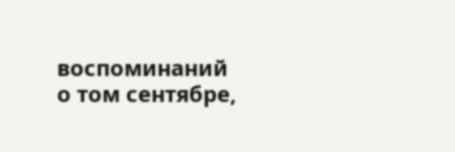воспоминаний о том сентябре,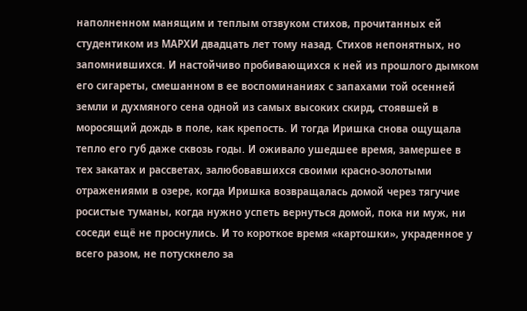наполненном манящим и теплым отзвуком стихов, прочитанных ей студентиком из МАРХИ двадцать лет тому назад. Стихов непонятных, но запомнившихся. И настойчиво пробивающихся к ней из прошлого дымком его сигареты, смешанном в ее воспоминаниях с запахами той осенней земли и духмяного сена одной из самых высоких скирд, стоявшей в моросящий дождь в поле, как крепость. И тогда Иришка снова ощущала тепло его губ даже сквозь годы. И оживало ушедшее время, замершее в тех закатах и рассветах, залюбовавшихся своими красно-золотыми отражениями в озере, когда Иришка возвращалась домой через тягучие росистые туманы, когда нужно успеть вернуться домой, пока ни муж, ни соседи ещё не проснулись. И то короткое время «картошки», украденное у всего разом, не потускнело за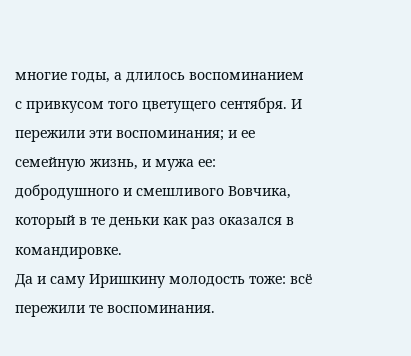многие годы, а длилось воспоминанием с привкусом того цветущего сентября. И пережили эти воспоминания; и ее семейную жизнь, и мужа ее: добродушного и смешливого Вовчика, который в те деньки как раз оказался в командировке.
Да и саму Иришкину молодость тоже: всё пережили те воспоминания.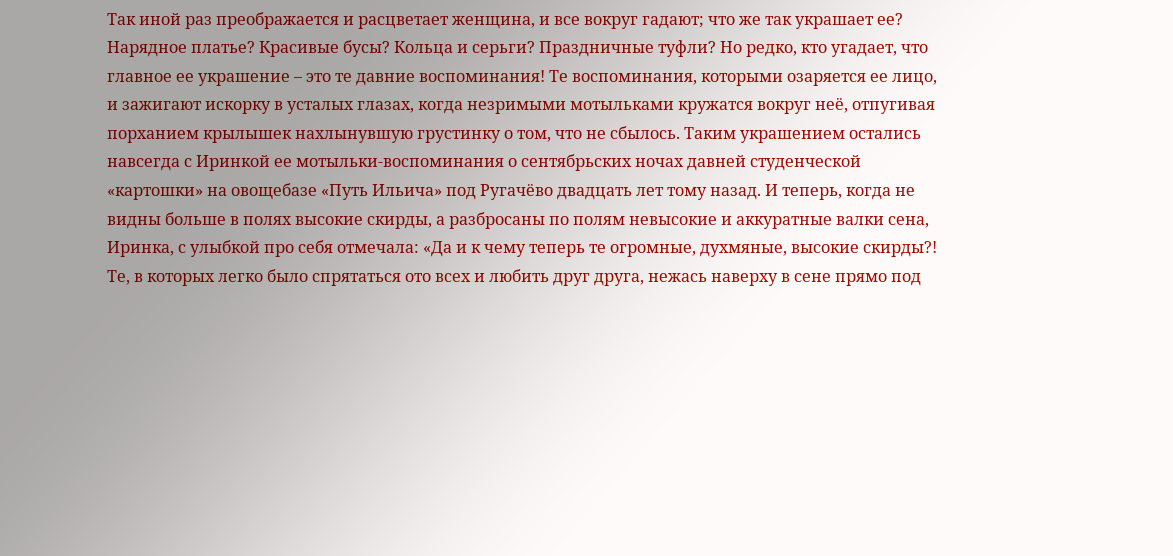Так иной раз преображается и расцветает женщина, и все вокруг гадают; что же так украшает ее? Нарядное платье? Красивые бусы? Кольца и серьги? Праздничные туфли? Но редко, кто угадает, что главное ее украшение – это те давние воспоминания! Те воспоминания, которыми озаряется ее лицо, и зажигают искорку в усталых глазах, когда незримыми мотыльками кружатся вокруг неё, отпугивая порханием крылышек нахлынувшую грустинку о том, что не сбылось. Таким украшением остались навсегда с Иринкой ее мотыльки-воспоминания о сентябрьских ночах давней студенческой «картошки» на овощебазе «Путь Ильича» под Ругачёво двадцать лет тому назад. И теперь, когда не видны больше в полях высокие скирды, а разбросаны по полям невысокие и аккуратные валки сена, Иринка, с улыбкой про себя отмечала: «Да и к чему теперь те огромные, духмяные, высокие скирды?! Те, в которых легко было спрятаться ото всех и любить друг друга, нежась наверху в сене прямо под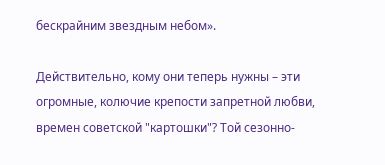бескрайним звездным небом».

Действительно, кому они теперь нужны – эти огромные, колючие крепости запретной любви, времен советской "картошки"? Той сезонно-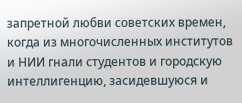запретной любви советских времен, когда из многочисленных институтов и НИИ гнали студентов и городскую интеллигенцию, засидевшуюся и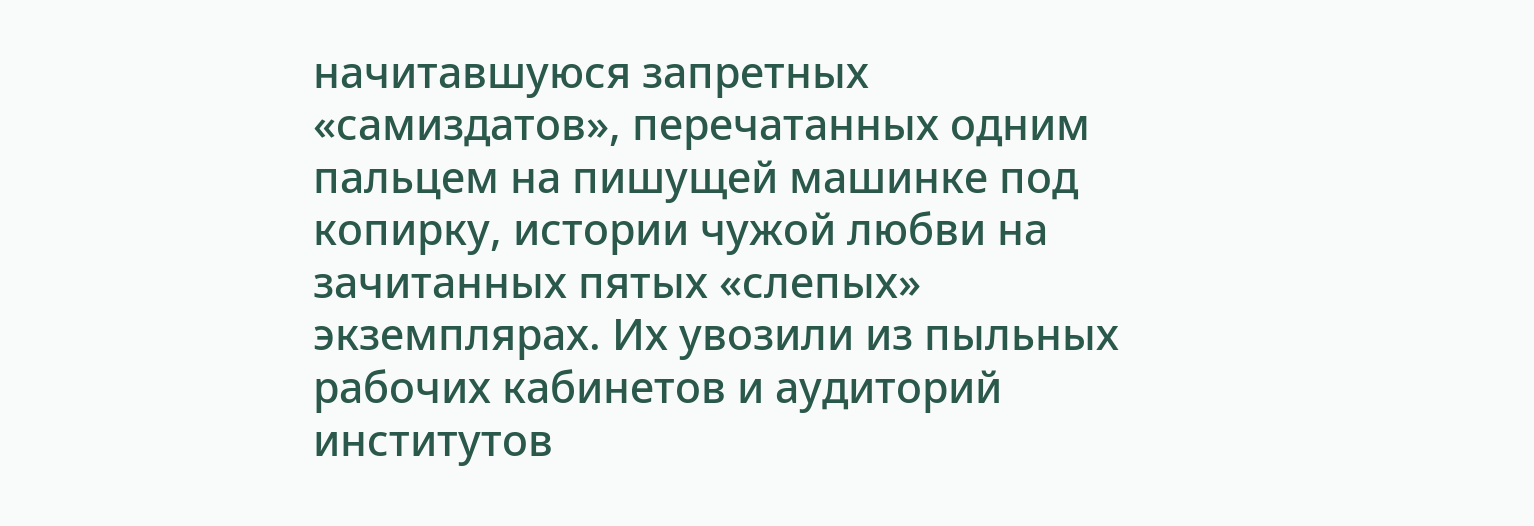начитавшуюся запретных «самиздатов», перечатанных одним пальцем на пишущей машинке под копирку, истории чужой любви на зачитанных пятых «слепых» экземплярах. Их увозили из пыльных рабочих кабинетов и аудиторий институтов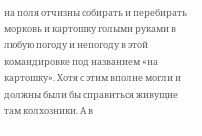на поля отчизны собирать и перебирать морковь и картошку голыми руками в любую погоду и непогоду в этой командировке под названием «на картошку». Хотя с этим вполне могли и должны были бы справиться живущие там колхозники. А в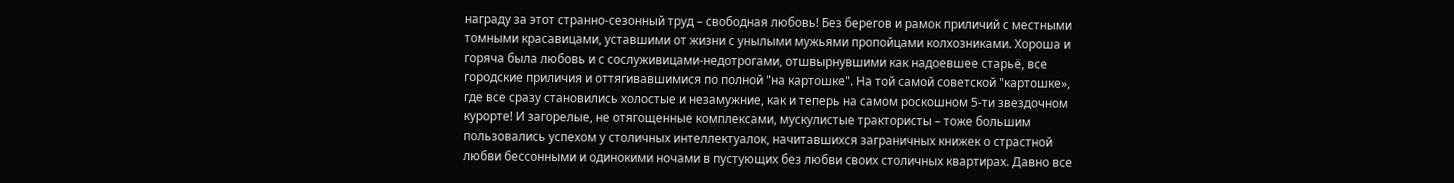награду за этот странно-сезонный труд – свободная любовь! Без берегов и рамок приличий с местными томными красавицами, уставшими от жизни с унылыми мужьями пропойцами колхозниками. Хороша и горяча была любовь и с сослуживицами-недотрогами, отшвырнувшими как надоевшее старьё, все городские приличия и оттягивавшимися по полной "на картошке". На той самой советской "картошке», где все сразу становились холостые и незамужние, как и теперь на самом роскошном 5-ти звездочном курорте! И загорелые, не отягощенные комплексами, мускулистые трактористы – тоже большим пользовались успехом у столичных интеллектуалок, начитавшихся заграничных книжек о страстной любви бессонными и одинокими ночами в пустующих без любви своих столичных квартирах. Давно все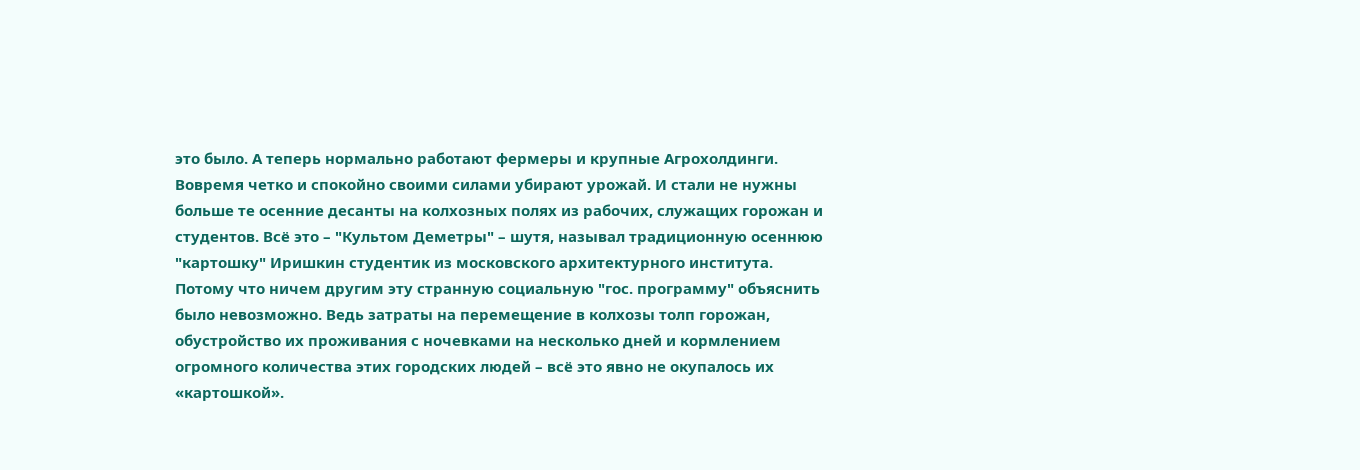это было. А теперь нормально работают фермеры и крупные Агрохолдинги. Вовремя четко и спокойно своими силами убирают урожай. И стали не нужны больше те осенние десанты на колхозных полях из рабочих, служащих горожан и студентов. Всё это – "Культом Деметры" – шутя, называл традиционную осеннюю "картошку" Иришкин студентик из московского архитектурного института. Потому что ничем другим эту странную социальную "гос. программу" объяснить было невозможно. Ведь затраты на перемещение в колхозы толп горожан, обустройство их проживания с ночевками на несколько дней и кормлением огромного количества этих городских людей – всё это явно не окупалось их «картошкой».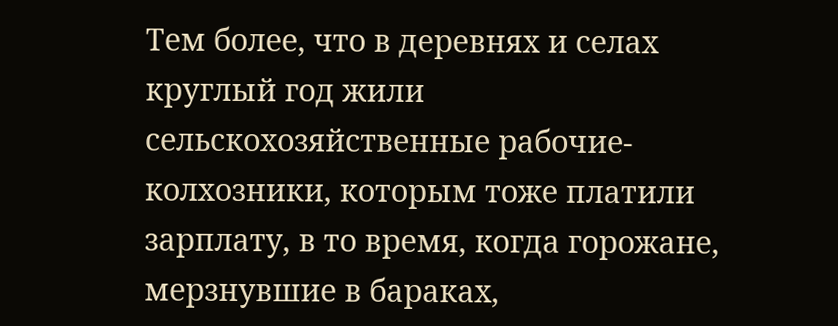Тем более, что в деревнях и селах круглый год жили сельскохозяйственные рабочие-колхозники, которым тоже платили зарплату, в то время, когда горожане, мерзнувшие в бараках,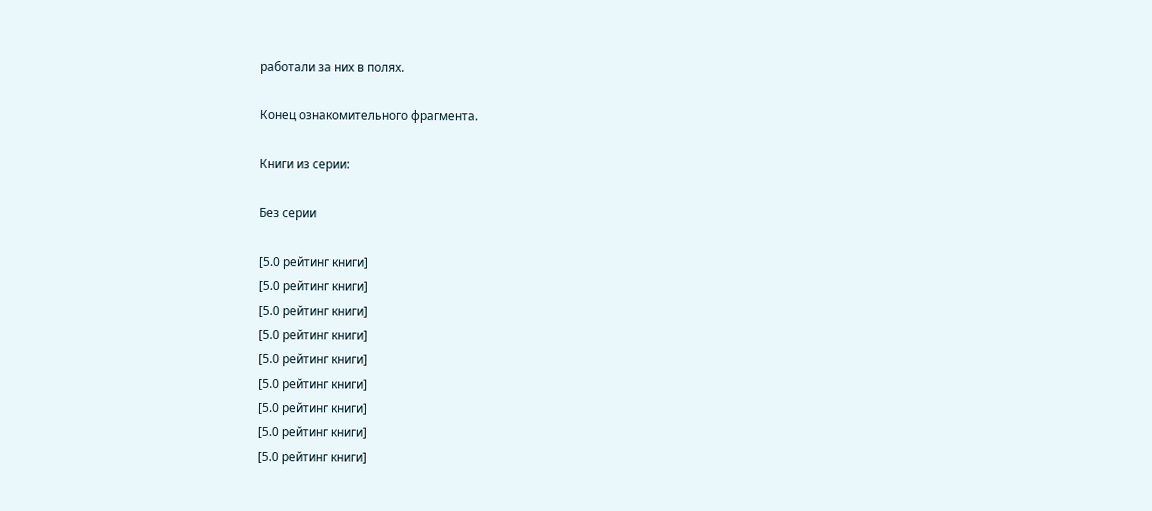работали за них в полях.

Конец ознакомительного фрагмента.

Книги из серии:

Без серии

[5.0 рейтинг книги]
[5.0 рейтинг книги]
[5.0 рейтинг книги]
[5.0 рейтинг книги]
[5.0 рейтинг книги]
[5.0 рейтинг книги]
[5.0 рейтинг книги]
[5.0 рейтинг книги]
[5.0 рейтинг книги]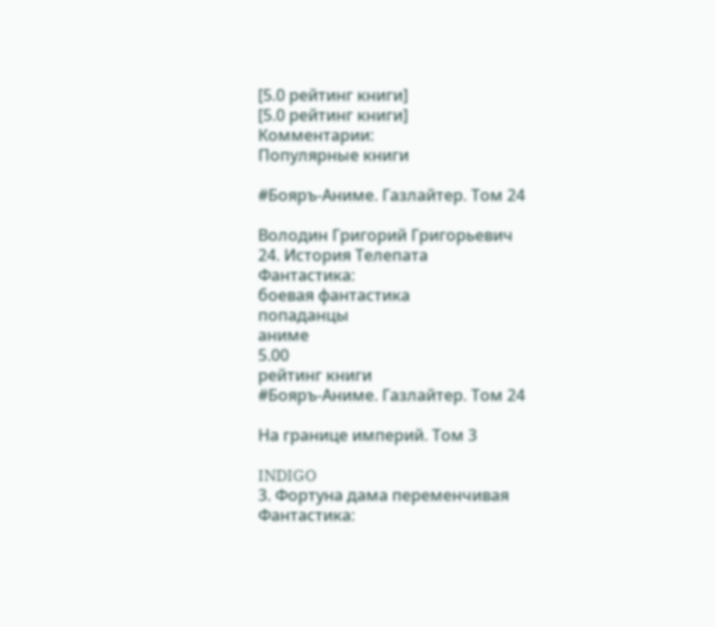[5.0 рейтинг книги]
[5.0 рейтинг книги]
Комментарии:
Популярные книги

#Бояръ-Аниме. Газлайтер. Том 24

Володин Григорий Григорьевич
24. История Телепата
Фантастика:
боевая фантастика
попаданцы
аниме
5.00
рейтинг книги
#Бояръ-Аниме. Газлайтер. Том 24

На границе империй. Том 3

INDIGO
3. Фортуна дама переменчивая
Фантастика: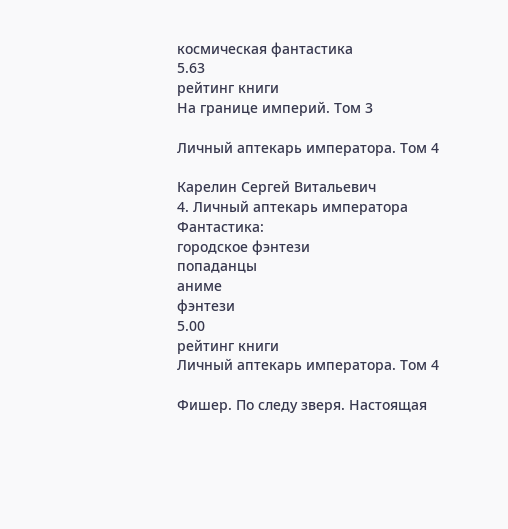космическая фантастика
5.63
рейтинг книги
На границе империй. Том 3

Личный аптекарь императора. Том 4

Карелин Сергей Витальевич
4. Личный аптекарь императора
Фантастика:
городское фэнтези
попаданцы
аниме
фэнтези
5.00
рейтинг книги
Личный аптекарь императора. Том 4

Фишер. По следу зверя. Настоящая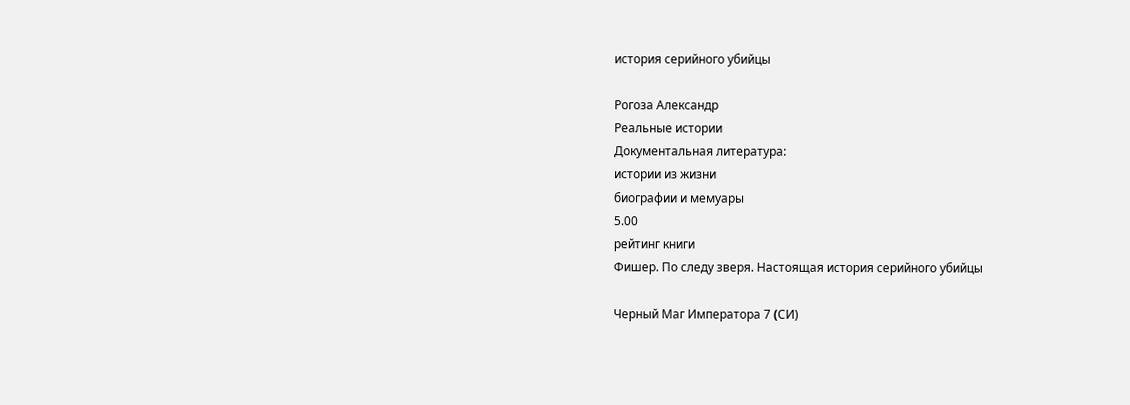история серийного убийцы

Рогоза Александр
Реальные истории
Документальная литература:
истории из жизни
биографии и мемуары
5.00
рейтинг книги
Фишер. По следу зверя. Настоящая история серийного убийцы

Черный Маг Императора 7 (CИ)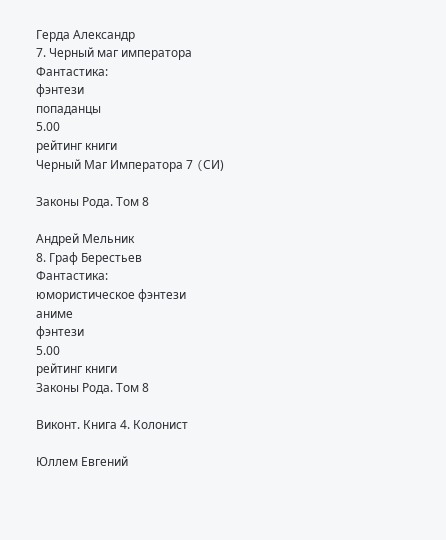Герда Александр
7. Черный маг императора
Фантастика:
фэнтези
попаданцы
5.00
рейтинг книги
Черный Маг Императора 7 (CИ)

Законы Рода. Том 8

Андрей Мельник
8. Граф Берестьев
Фантастика:
юмористическое фэнтези
аниме
фэнтези
5.00
рейтинг книги
Законы Рода. Том 8

Виконт. Книга 4. Колонист

Юллем Евгений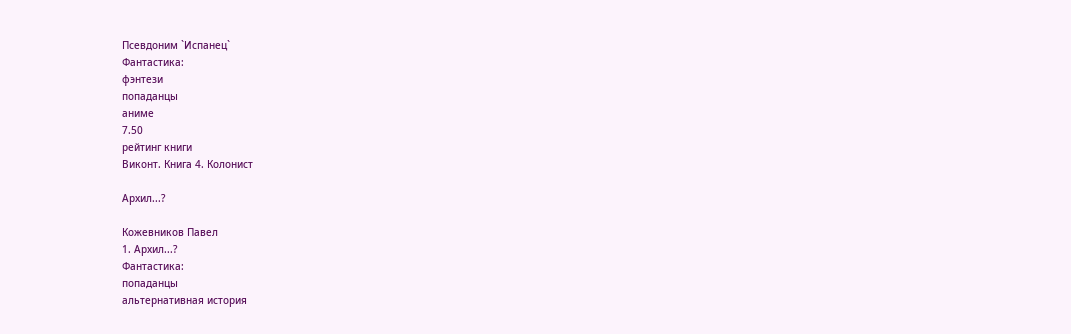Псевдоним `Испанец`
Фантастика:
фэнтези
попаданцы
аниме
7.50
рейтинг книги
Виконт. Книга 4. Колонист

Архил...?

Кожевников Павел
1. Архил...?
Фантастика:
попаданцы
альтернативная история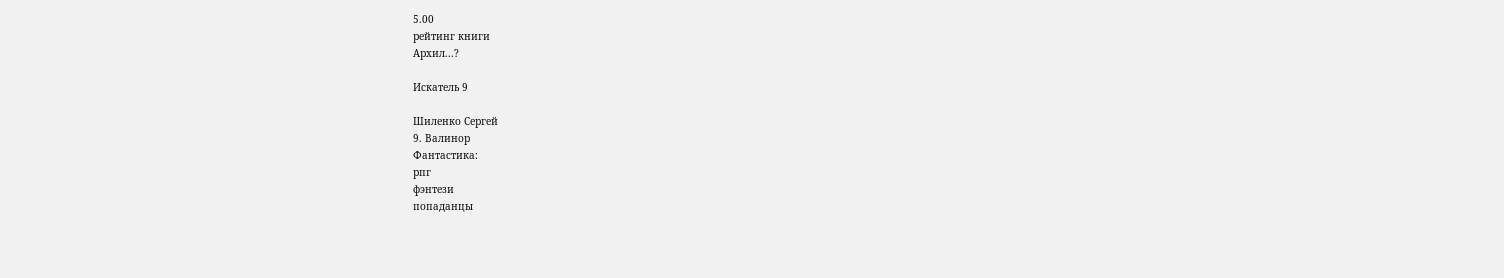5.00
рейтинг книги
Архил...?

Искатель 9

Шиленко Сергей
9. Валинор
Фантастика:
рпг
фэнтези
попаданцы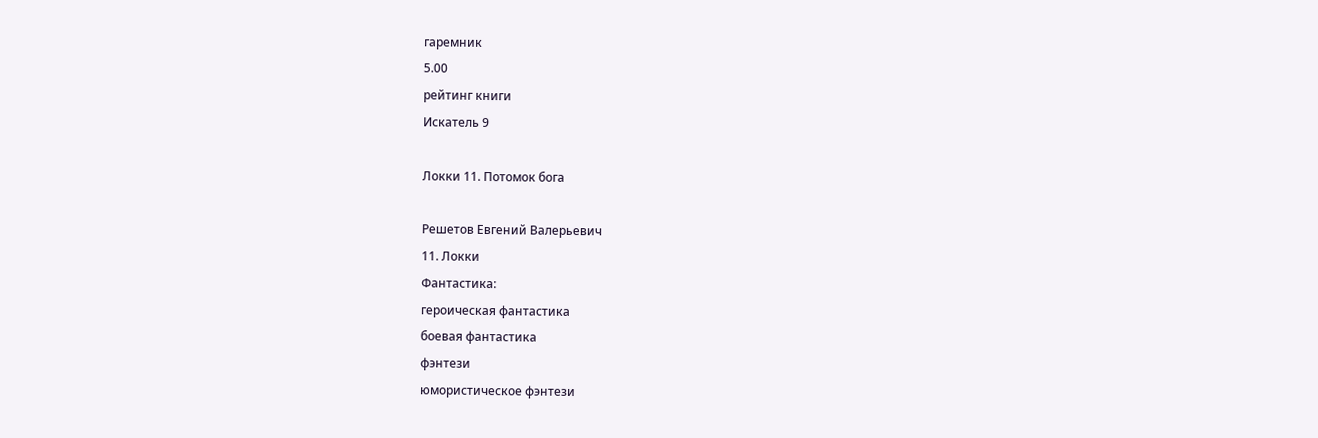гаремник
5.00
рейтинг книги
Искатель 9

Локки 11. Потомок бога

Решетов Евгений Валерьевич
11. Локки
Фантастика:
героическая фантастика
боевая фантастика
фэнтези
юмористическое фэнтези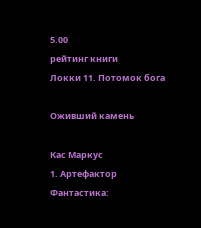5.00
рейтинг книги
Локки 11. Потомок бога

Оживший камень

Кас Маркус
1. Артефактор
Фантастика: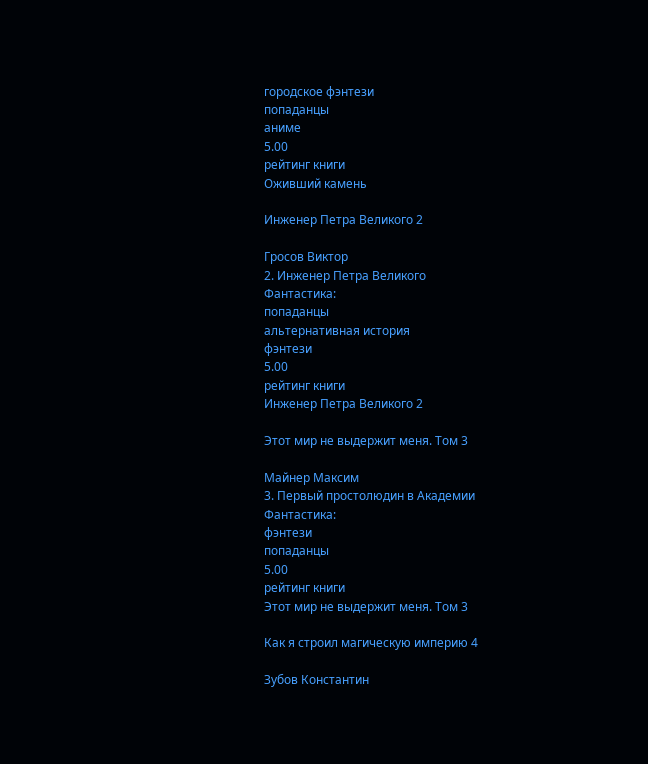городское фэнтези
попаданцы
аниме
5.00
рейтинг книги
Оживший камень

Инженер Петра Великого 2

Гросов Виктор
2. Инженер Петра Великого
Фантастика:
попаданцы
альтернативная история
фэнтези
5.00
рейтинг книги
Инженер Петра Великого 2

Этот мир не выдержит меня. Том 3

Майнер Максим
3. Первый простолюдин в Академии
Фантастика:
фэнтези
попаданцы
5.00
рейтинг книги
Этот мир не выдержит меня. Том 3

Как я строил магическую империю 4

Зубов Константин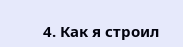4. Как я строил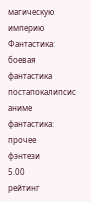магическую империю
Фантастика:
боевая фантастика
постапокалипсис
аниме
фантастика: прочее
фэнтези
5.00
рейтинг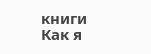книги
Как я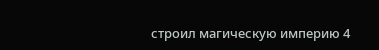строил магическую империю 4